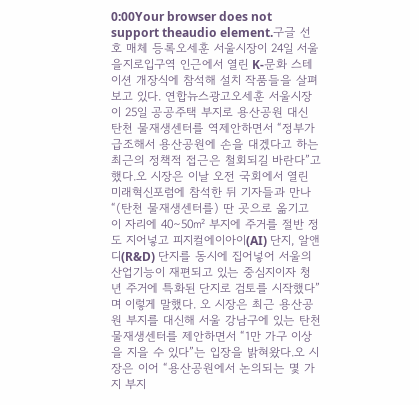0:00Your browser does not support theaudio element.구글 선호 매체 등록오세훈 서울시장이 24일 서울 을지로입구역 인근에서 열린 K-문화 스테이션 개장식에 참석해 설치 작품들을 살펴보고 있다. 연합뉴스광고오세훈 서울시장이 25일 공공주택 부지로 용산공원 대신 탄천 물재생센터를 역제안하면서 “정부가 급조해서 용산공원에 손을 대겠다고 하는 최근의 정책적 접근은 철회되길 바란다”고 했다.오 시장은 이날 오전 국회에서 열린 미래혁신포럼에 참석한 뒤 기자들과 만나 “(탄천 물재생센터를) 딴 곳으로 옮기고 이 자리에 40∼50㎡ 부지에 주거를 절반 정도 지어넣고 피지컬에이아이(AI) 단지, 알앤디(R&D) 단지를 동시에 집어넣어 서울의 산업기능이 재편되고 있는 중심지이자 청년 주거에 특화된 단지로 검토를 시작했다”며 이렇게 말했다. 오 시장은 최근 용산공원 부지를 대신해 서울 강남구에 있는 탄천물재생센터를 제안하면서 “1만 가구 이상을 지을 수 있다”는 입장을 밝혀왔다.오 시장은 이어 “용산공원에서 논의되는 몇 가지 부지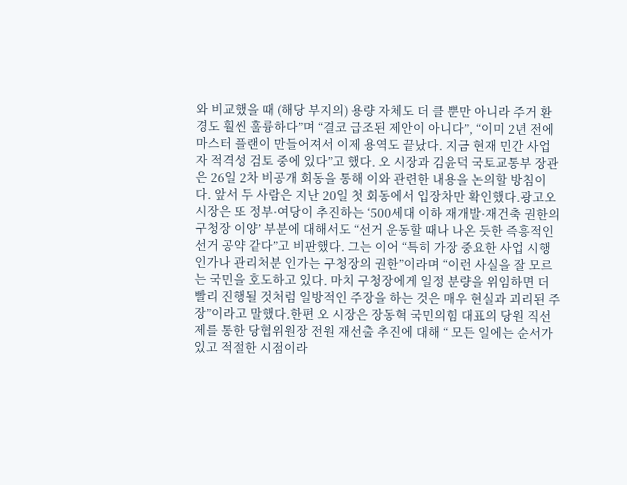와 비교했을 때 (해당 부지의) 용량 자체도 더 클 뿐만 아니라 주거 환경도 훨씬 훌륭하다”며 “결코 급조된 제안이 아니다”, “이미 2년 전에 마스터 플랜이 만들어져서 이제 용역도 끝났다. 지금 현재 민간 사업자 적격성 검토 중에 있다”고 했다. 오 시장과 김윤덕 국토교통부 장관은 26일 2차 비공개 회동을 통해 이와 관련한 내용을 논의할 방침이다. 앞서 두 사람은 지난 20일 첫 회동에서 입장차만 확인했다.광고오 시장은 또 정부·여당이 추진하는 ‘500세대 이하 재개발·재건축 권한의 구청장 이양’ 부분에 대해서도 “선거 운동할 때나 나온 듯한 즉흥적인 선거 공약 같다”고 비판했다. 그는 이어 “특히 가장 중요한 사업 시행 인가나 관리처분 인가는 구청장의 권한”이라며 “이런 사실을 잘 모르는 국민을 호도하고 있다. 마치 구청장에게 일정 분량을 위임하면 더 빨리 진행될 것처럼 일방적인 주장을 하는 것은 매우 현실과 괴리된 주장”이라고 말했다.한편 오 시장은 장동혁 국민의힘 대표의 당원 직선제를 통한 당협위원장 전원 재선출 추진에 대해 “ 모든 일에는 순서가 있고 적절한 시점이라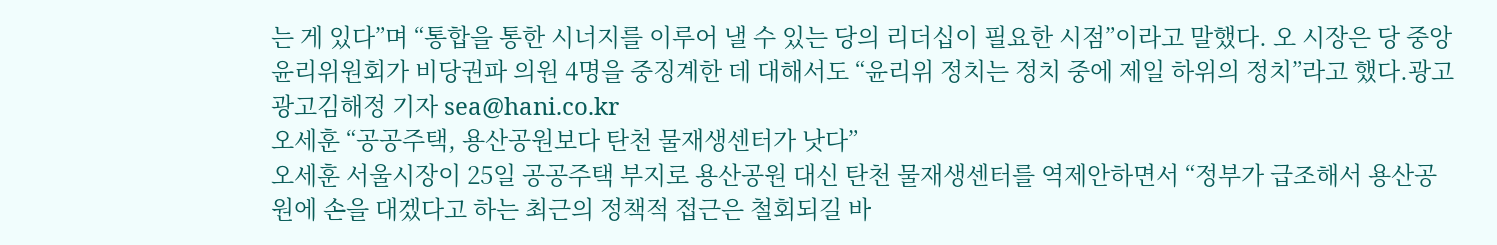는 게 있다”며 “통합을 통한 시너지를 이루어 낼 수 있는 당의 리더십이 필요한 시점”이라고 말했다. 오 시장은 당 중앙윤리위원회가 비당권파 의원 4명을 중징계한 데 대해서도 “윤리위 정치는 정치 중에 제일 하위의 정치”라고 했다.광고광고김해정 기자 sea@hani.co.kr
오세훈 “공공주택, 용산공원보다 탄천 물재생센터가 낫다”
오세훈 서울시장이 25일 공공주택 부지로 용산공원 대신 탄천 물재생센터를 역제안하면서 “정부가 급조해서 용산공원에 손을 대겠다고 하는 최근의 정책적 접근은 철회되길 바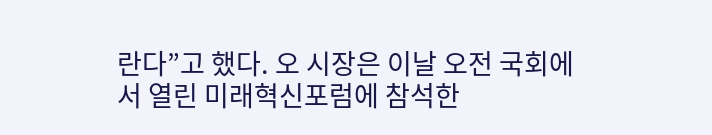란다”고 했다. 오 시장은 이날 오전 국회에서 열린 미래혁신포럼에 참석한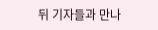뒤 기자들과 만나